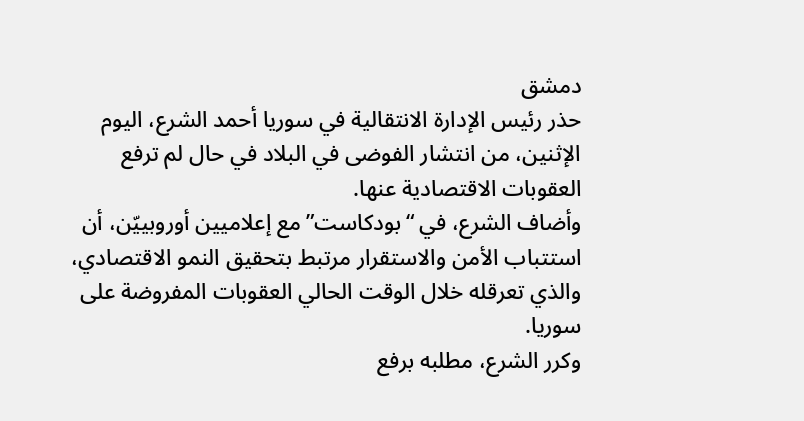دمشق
حذر رئيس الإدارة الانتقالية في سوريا أحمد الشرع، اليوم الإثنين، من انتشار الفوضى في البلاد في حال لم ترفع العقوبات الاقتصادية عنها.
وأضاف الشرع، في “بودكاست” مع إعلاميين أوروبييّن، أن استتباب الأمن والاستقرار مرتبط بتحقيق النمو الاقتصادي، والذي تعرقله خلال الوقت الحالي العقوبات المفروضة على سوريا.
وكرر الشرع، مطلبه برفع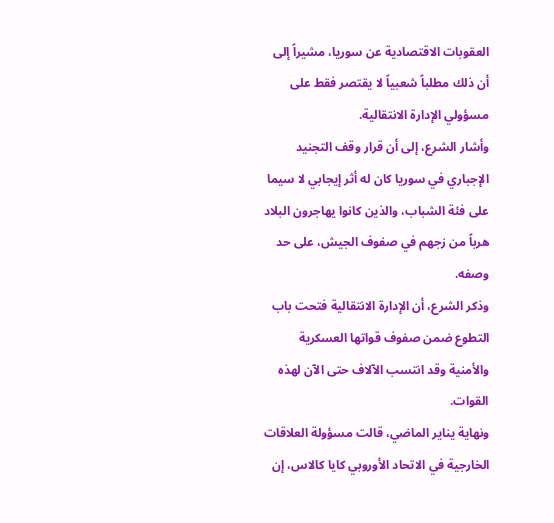العقوبات الاقتصادية عن سوريا، مشيراً إلى أن ذلك مطلباً شعبياً لا يقتصر فقط على مسؤولي الإدارة الانتقالية.
وأشار الشرع، إلى أن قرار وقف التجنيد الإجباري في سوريا كان له أثر إيجابي لا سيما على فئة الشباب، والذين كانوا يهاجرون البلاد هرباً من زجهم في صفوف الجيش، على حد وصفه.
وذكر الشرع، أن الإدارة الانتقالية فتحت باب التطوع ضمن صفوف قواتها العسكرية والأمنية وقد انتسب الآلاف حتى الآن لهذه القوات.
ونهاية يناير الماضي، قالت مسؤولة العلاقات الخارجية في الاتحاد الأوروبي كايا كالاس، إن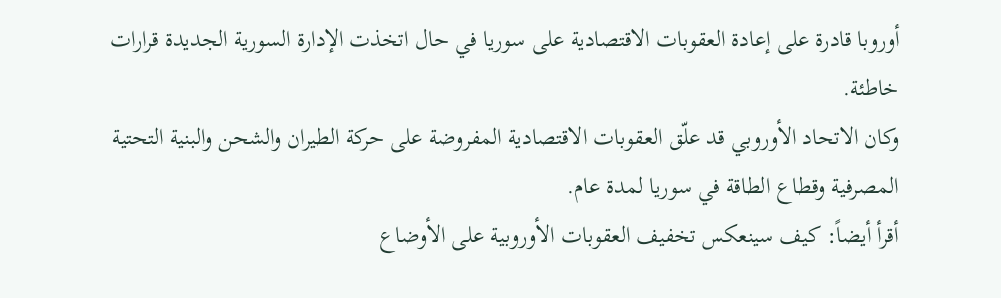أوروبا قادرة على إعادة العقوبات الاقتصادية على سوريا في حال اتخذت الإدارة السورية الجديدة قرارات خاطئة.
وكان الاتحاد الأوروبي قد علّق العقوبات الاقتصادية المفروضة على حركة الطيران والشحن والبنية التحتية المصرفية وقطاع الطاقة في سوريا لمدة عام.
أقرأ أيضاً: كيف سينعكس تخفيف العقوبات الأوروبية على الأوضاع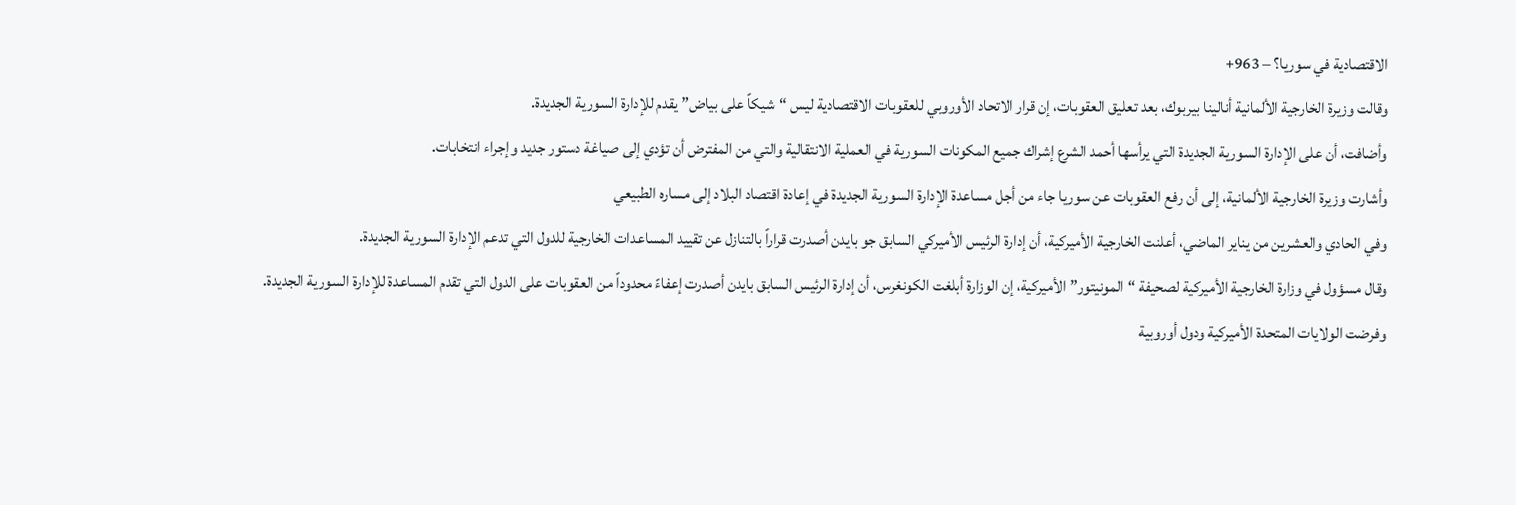الاقتصادية في سوريا؟ – 963+
وقالت وزيرة الخارجية الألمانية أنالينا بيربوك، بعد تعليق العقوبات، إن قرار الاتحاد الأوروبي للعقوبات الاقتصادية ليس “شيكاً على بياض” يقدم للإدارة السورية الجديدة.
وأضافت، أن على الإدارة السورية الجديدة التي يرأسها أحمد الشرع إشراك جميع المكونات السورية في العملية الانتقالية والتي من المفترض أن تؤدي إلى صياغة دستور جديد وإجراء انتخابات.
وأشارت وزيرة الخارجية الألمانية، إلى أن رفع العقوبات عن سوريا جاء من أجل مساعدة الإدارة السورية الجديدة في إعادة اقتصاد البلاد إلى مساره الطبيعي
وفي الحادي والعشرين من يناير الماضي، أعلنت الخارجية الأميركية، أن إدارة الرئيس الأميركي السابق جو بايدن أصدرت قراراً بالتنازل عن تقييد المساعدات الخارجية للدول التي تدعم الإدارة السورية الجديدة.
وقال مسؤول في وزارة الخارجية الأميركية لصحيفة “المونيتور” الأميركية، إن الوزارة أبلغت الكونغرس، أن إدارة الرئيس السابق بايدن أصدرت إعفاءً محدوداً من العقوبات على الدول التي تقدم المساعدة للإدارة السورية الجديدة.
وفرضت الولايات المتحدة الأميركية ودول أوروبية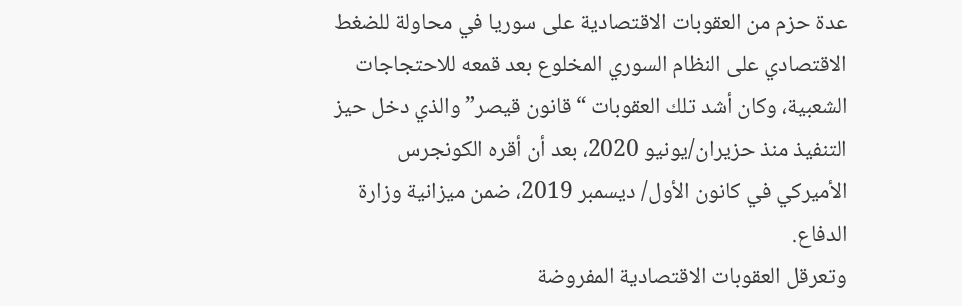عدة حزم من العقوبات الاقتصادية على سوريا في محاولة للضغط الاقتصادي على النظام السوري المخلوع بعد قمعه للاحتجاجات الشعبية، وكان أشد تلك العقوبات “قانون قيصر” والذي دخل حيز التنفيذ منذ حزيران/يونيو 2020، بعد أن أقره الكونجرس الأميركي في كانون الأول/ ديسمبر 2019، ضمن ميزانية وزارة الدفاع.
وتعرقل العقوبات الاقتصادية المفروضة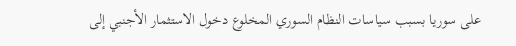على سوريا بسبب سياسات النظام السوري المخلوع دخول الاستثمار الأجنبي إلى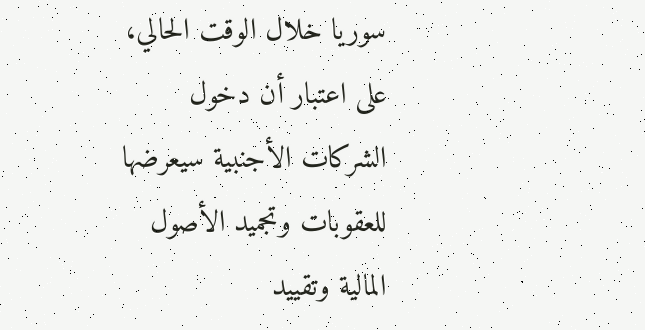سوريا خلال الوقت الحالي، على اعتبار أن دخول الشركات الأجنبية سيعرضها للعقوبات وتجميد الأصول المالية وتقييد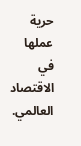حرية عملها في الاقتصاد العالمي.